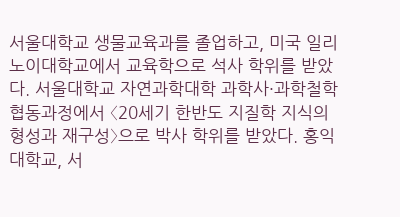서울대학교 생물교육과를 졸업하고, 미국 일리노이대학교에서 교육학으로 석사 학위를 받았다. 서울대학교 자연과학대학 과학사·과학철학협동과정에서 〈20세기 한반도 지질학 지식의 형성과 재구성〉으로 박사 학위를 받았다. 홍익대학교, 서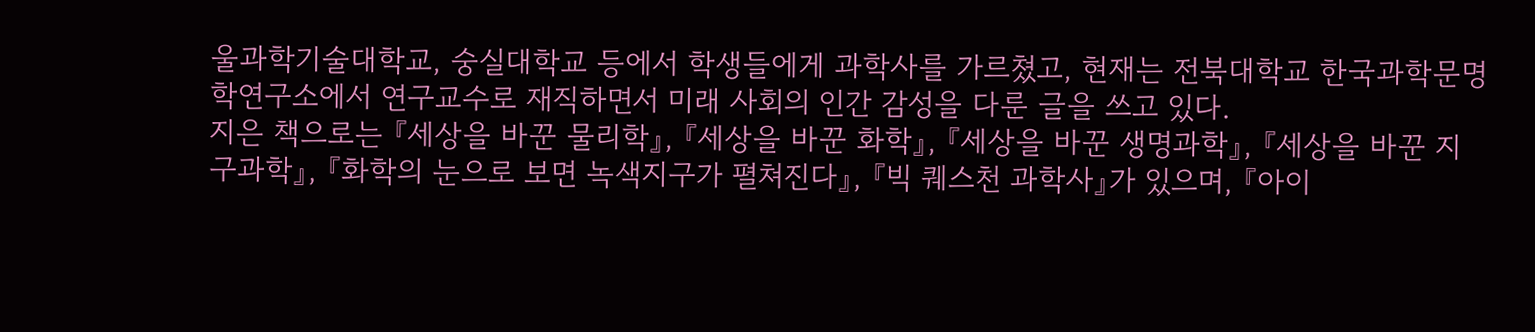울과학기술대학교, 숭실대학교 등에서 학생들에게 과학사를 가르쳤고, 현재는 전북대학교 한국과학문명학연구소에서 연구교수로 재직하면서 미래 사회의 인간 감성을 다룬 글을 쓰고 있다.
지은 책으로는 『세상을 바꾼 물리학』, 『세상을 바꾼 화학』, 『세상을 바꾼 생명과학』, 『세상을 바꾼 지구과학』, 『화학의 눈으로 보면 녹색지구가 펼쳐진다』, 『빅 퀘스천 과학사』가 있으며, 『아이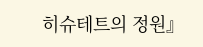히슈테트의 정원』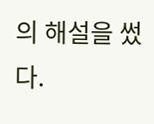의 해설을 썼다.